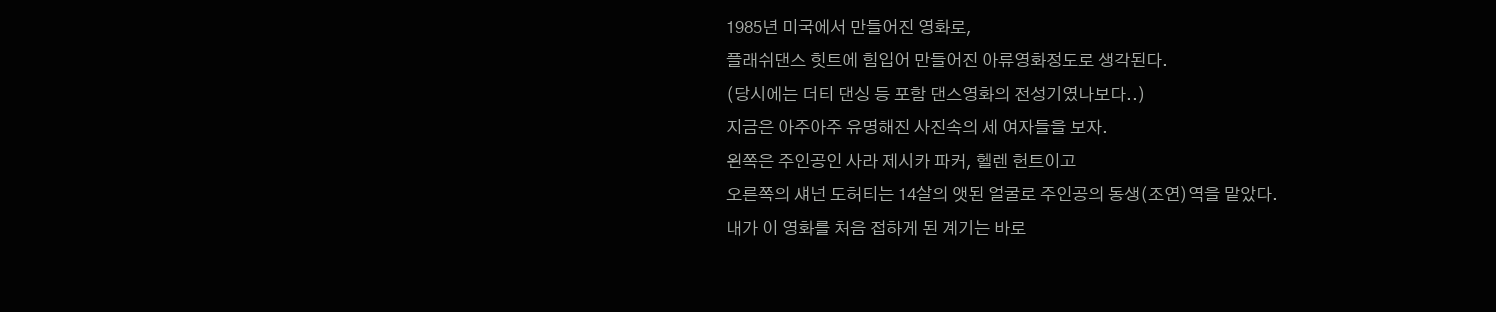1985년 미국에서 만들어진 영화로,
플래쉬댄스 힛트에 힘입어 만들어진 아류영화정도로 생각된다.
(당시에는 더티 댄싱 등 포함 댄스영화의 전성기였나보다..)
지금은 아주아주 유명해진 사진속의 세 여자들을 보자.
왼쪽은 주인공인 사라 제시카 파커, 헬렌 헌트이고
오른쪽의 섀넌 도허티는 14살의 앳된 얼굴로 주인공의 동생(조연)역을 맡았다.
내가 이 영화를 처음 접하게 된 계기는 바로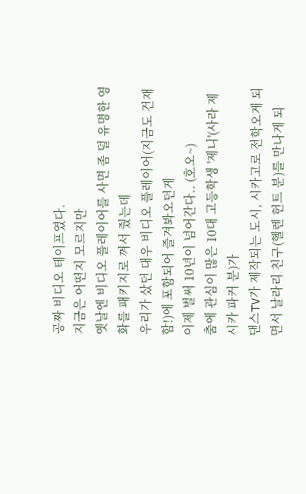공짜 비디오 테이프였다.
지금은 어떤지 모르지만
옛날엔 비디오 플레이어를 사면 좀 덜 유명한 영화를 패키지로 껴서 줬는데
우리가 샀던 대우 비디오 플레이어(지금도 건재함!)에 포함되어 즐겨봐오던게
이제 벌써 10년이 넘어간다.. (호오~)
춤에 관심이 많은 10대 고등학생 '제니'(사라 제시카 파커 분)가
댄스TV가 제작되는 도시, 시카고로 전학오게 되면서 날라리 친구(헬렌 헌트 분)를 만나게 되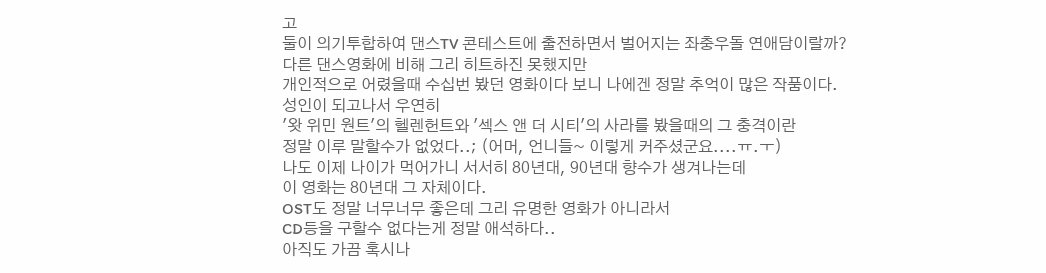고
둘이 의기투합하여 댄스TV 콘테스트에 출전하면서 벌어지는 좌충우돌 연애담이랄까?
다른 댄스영화에 비해 그리 히트하진 못했지만
개인적으로 어렸을때 수십번 봤던 영화이다 보니 나에겐 정말 추억이 많은 작품이다.
성인이 되고나서 우연히
'왓 위민 원트'의 헬렌헌트와 '섹스 앤 더 시티'의 사라를 봤을때의 그 충격이란
정말 이루 말할수가 없었다..; (어머, 언니들~ 이렇게 커주셨군요....ㅠ.ㅜ)
나도 이제 나이가 먹어가니 서서히 80년대, 90년대 향수가 생겨나는데
이 영화는 80년대 그 자체이다.
OST도 정말 너무너무 좋은데 그리 유명한 영화가 아니라서
CD등을 구할수 없다는게 정말 애석하다..
아직도 가끔 혹시나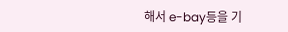해서 e-bay등을 기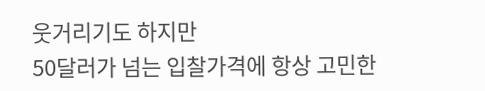웃거리기도 하지만
50달러가 넘는 입찰가격에 항상 고민한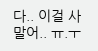다.. 이걸 사 말어.. ㅠ.ㅜ